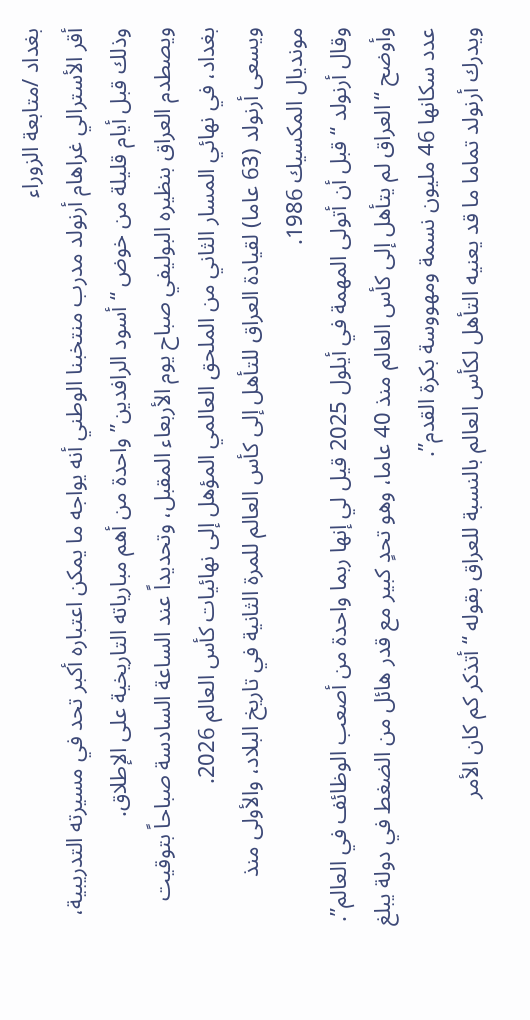بغداد /متابعة الزوراء
أقر الأسترالي غراهام أرنولد مدرب منتخبنا الوطني أنه يواجه ما يمكن اعتباره أكبر تحد في مسيرته التدريبية، وذلك قبل أيام قليلة من خوض “أسود الرافدين” واحدة من أهم مبارياته التاريخية على الإطلاق.
ويصطدم العراق بنظيره البوليفي صباح يوم الأربعاء المقبل، وتحديداً عند الساعة السادسة صباحاً بتوقيت بغداد، في نهائي المسار الثاني من الملحق العالمي المؤهل إلى نهائيات كأس العالم 2026.
ويسعى أرنولد (63 عاما) لقيادة العراق للتأهل إلى كأس العالم للمرة الثانية في تاريخ البلاد، والأولى منذ مونديال المكسيك 1986.
وقال أرنولد “قبل أن أتولى المهمة في أيلول 2025 قيل لي إنها ربما واحدة من أصعب الوظائف في العالم”.
وأوضح “العراق لم يتأهل إلى كأس العالم منذ 40 عاما، وهو تحدٍ كبير مع قدر هائل من الضغط في دولة يبلغ عدد سكانها 46 مليون نسمة ومهووسة بكرة القدم”.
ويدرك أرنولد تماما ما قد يعنيه التأهل لكأس العالم بالنسبة للعراق بقوله “أتذكر كم كان الأمر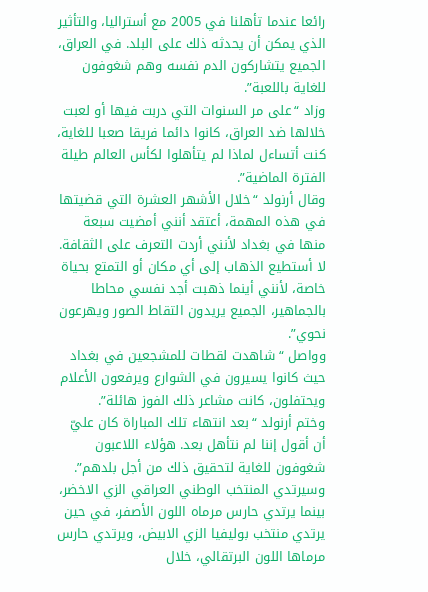رائعا عندما تأهلنا في 2005 مع أستراليا، والتأثير الذي يمكن أن يحدثه ذلك على البلد. في العراق، الجميع يتشاركون الدم نفسه وهم شغوفون للغاية باللعبة”.
وزاد “على مر السنوات التي دربت فيها أو لعبت خلالها ضد العراق، كانوا دائما فريقا صعبا للغاية، كنت أتساءل لماذا لم يتأهلوا لكأس العالم طيلة الفترة الماضية”.
وقال أرنولد “خلال الأشهر العشرة التي قضيتها في هذه المهمة، أعتقد أنني أمضيت سبعة منها في بغداد لأنني أردت التعرف على الثقافة. لا أستطيع الذهاب إلى أي مكان أو التمتع بحياة خاصة، لأنني أينما ذهبت أجد نفسي محاطا بالجماهير، الجميع يريدون التقاط الصور ويهرعون نحوي”.
وواصل “شاهدت لقطات للمشجعين في بغداد حيث كانوا يسيرون في الشوارع ويرفعون الأعلام ويحتفلون، كانت مشاعر ذلك الفوز هائلة”.
وختم أرنولد “بعد انتهاء تلك المباراة كان عليّ أن أقول إننا لم نتأهل بعد. هؤلاء اللاعبون شغوفون للغاية لتحقيق ذلك من أجل بلدهم”.
وسيرتدي المنتخب الوطني العراقي الزي الاخضر، بينما يرتدي حارس مرماه اللون الأصفر، في حين يرتدي منتخب بوليفيا الزي الابيض، ويرتدي حارس مرماها اللون البرتقالي، خلال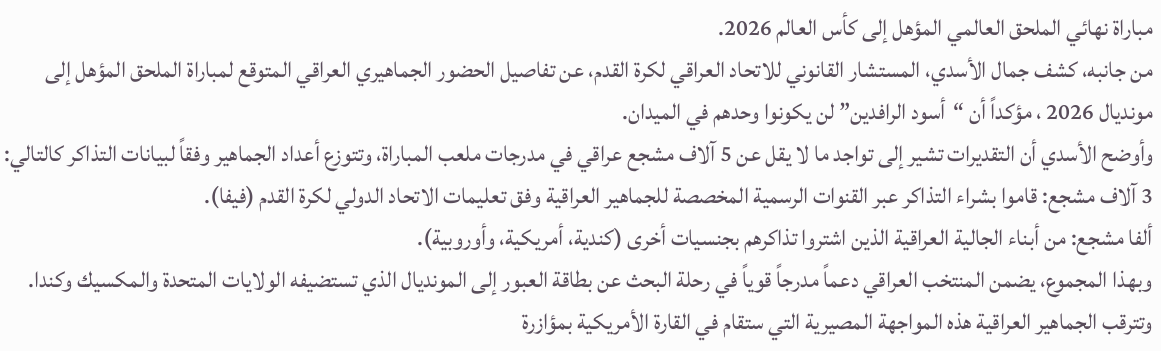مباراة نهائي الملحق العالمي المؤهل إلى كأس العالم 2026.
من جانبه، كشف جمال الأسدي، المستشار القانوني للاتحاد العراقي لكرة القدم، عن تفاصيل الحضور الجماهيري العراقي المتوقع لمباراة الملحق المؤهل إلى مونديال 2026 ، مؤكداً أن “أسود الرافدين” لن يكونوا وحدهم في الميدان.
وأوضح الأسدي أن التقديرات تشير إلى تواجد ما لا يقل عن 5 آلاف مشجع عراقي في مدرجات ملعب المباراة، وتتوزع أعداد الجماهير وفقاً لبيانات التذاكر كالتالي:
3 آلاف مشجع: قاموا بشراء التذاكر عبر القنوات الرسمية المخصصة للجماهير العراقية وفق تعليمات الاتحاد الدولي لكرة القدم (فيفا).
ألفا مشجع: من أبناء الجالية العراقية الذين اشتروا تذاكرهم بجنسيات أخرى (كندية، أمريكية، وأوروبية).
وبهذا المجموع، يضمن المنتخب العراقي دعماً مدرجاً قوياً في رحلة البحث عن بطاقة العبور إلى المونديال الذي تستضيفه الولايات المتحدة والمكسيك وكندا.
وتترقب الجماهير العراقية هذه المواجهة المصيرية التي ستقام في القارة الأمريكية بمؤازرة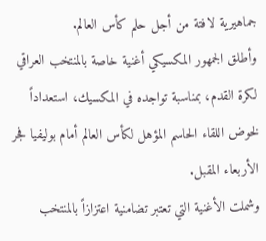جماهيرية لافتة من أجل حلم كأس العالم.
وأطلق الجمهور المكسيكي أغنية خاصة بالمنتخب العراقي لكرة القدم، بمناسبة تواجده في المكسيك، استعداداً لخوض اللقاء الحاسم المؤهل لكأس العالم أمام بوليفيا فجر الأربعاء المقبل.
وشملت الأغنية التي تعتبر تضامنية اعتزازاً بالمنتخب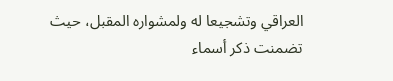العراقي وتشجيعا له ولمشواره المقبل، حيث تضمنت ذكر أسماء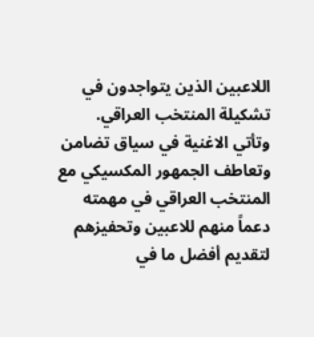اللاعبين الذين يتواجدون في تشكيلة المنتخب العراقي.
وتأتي الاغنية في سياق تضامن وتعاطف الجمهور المكسيكي مع المنتخب العراقي في مهمته دعماً منهم للاعبين وتحفيزهم لتقديم أفضل ما في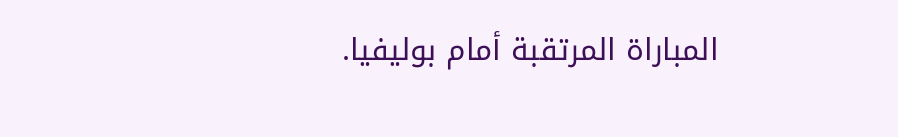المباراة المرتقبة أمام بوليفيا.